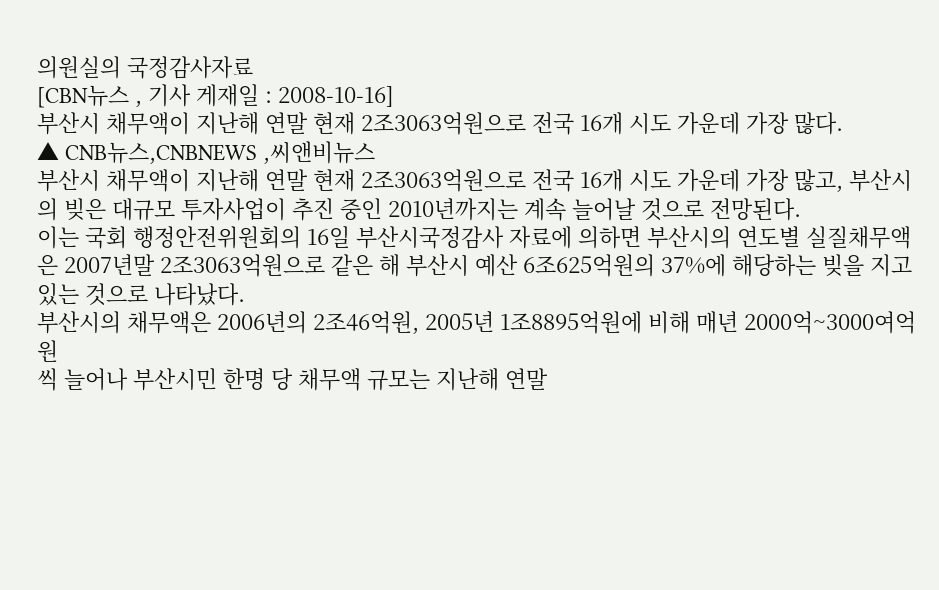의원실의 국정감사자료
[CBN뉴스 , 기사 게재일 : 2008-10-16]
부산시 채무액이 지난해 연말 현재 2조3063억원으로 전국 16개 시도 가운데 가장 많다.
▲ CNB뉴스,CNBNEWS ,씨앤비뉴스
부산시 채무액이 지난해 연말 현재 2조3063억원으로 전국 16개 시도 가운데 가장 많고, 부산시
의 빚은 대규모 투자사업이 추진 중인 2010년까지는 계속 늘어날 것으로 전망된다.
이는 국회 행정안전위원회의 16일 부산시국정감사 자료에 의하면 부산시의 연도별 실질채무액
은 2007년말 2조3063억원으로 같은 해 부산시 예산 6조625억원의 37%에 해당하는 빚을 지고
있는 것으로 나타났다.
부산시의 채무액은 2006년의 2조46억원, 2005년 1조8895억원에 비해 매년 2000억~3000여억원
씩 늘어나 부산시민 한명 당 채무액 규모는 지난해 연말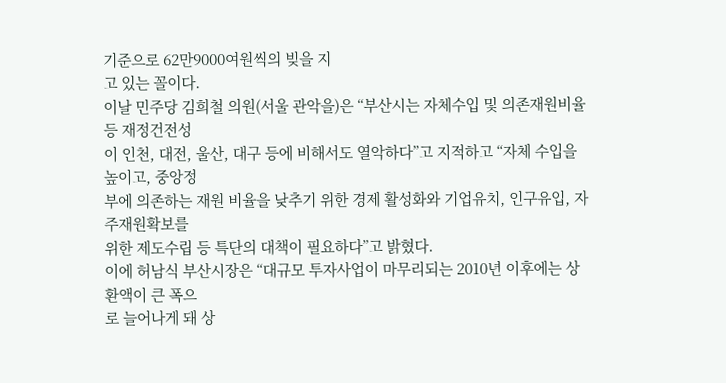기준으로 62만9000여원씩의 빚을 지
고 있는 꼴이다.
이날 민주당 김희철 의원(서울 관악을)은 “부산시는 자체수입 및 의존재원비율 등 재정건전성
이 인천, 대전, 울산, 대구 등에 비해서도 열악하다”고 지적하고 “자체 수입을 높이고, 중앙정
부에 의존하는 재원 비율을 낮추기 위한 경제 활성화와 기업유치, 인구유입, 자주재원확보를
위한 제도수립 등 특단의 대책이 필요하다”고 밝혔다.
이에 허남식 부산시장은 “대규모 투자사업이 마무리되는 2010년 이후에는 상환액이 큰 폭으
로 늘어나게 돼 상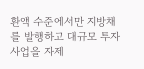환액 수준에서만 지방채를 발행하고 대규모 투자사업을 자제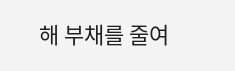해 부채를 줄여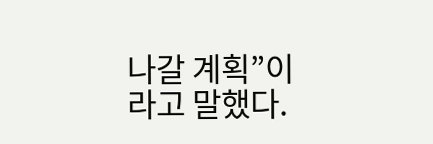나갈 계획”이라고 말했다.